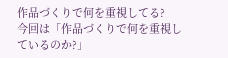作品づくりで何を重視してる?
今回は「作品づくりで何を重視しているのか?」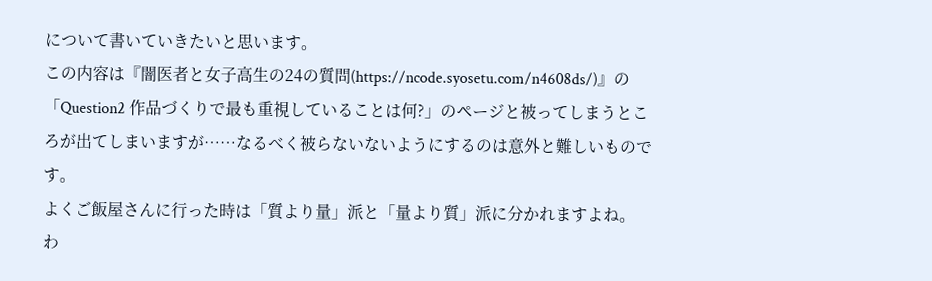について書いていきたいと思います。
この内容は『闇医者と女子高生の24の質問(https://ncode.syosetu.com/n4608ds/)』の「Question2 作品づくりで最も重視していることは何?」のページと被ってしまうところが出てしまいますが……なるべく被らないないようにするのは意外と難しいものです。
よくご飯屋さんに行った時は「質より量」派と「量より質」派に分かれますよね。
わ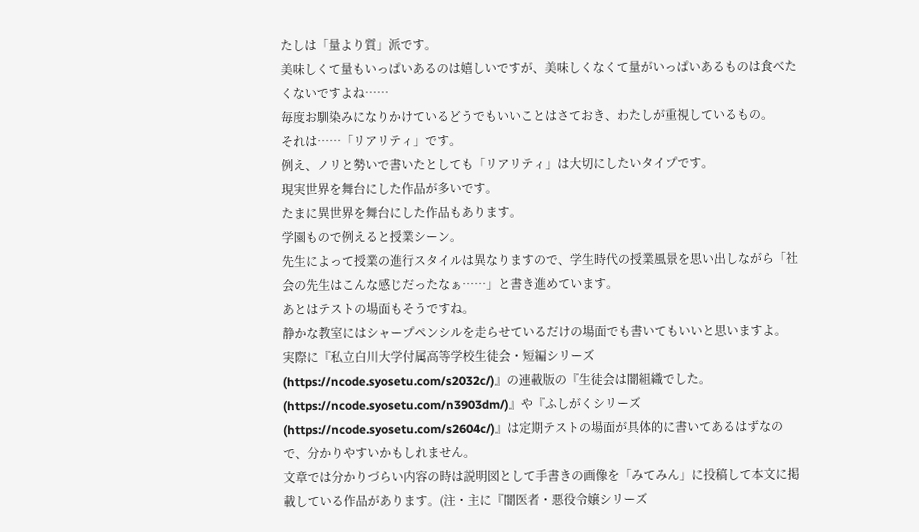たしは「量より質」派です。
美味しくて量もいっぱいあるのは嬉しいですが、美味しくなくて量がいっぱいあるものは食べたくないですよね……
毎度お馴染みになりかけているどうでもいいことはさておき、わたしが重視しているもの。
それは……「リアリティ」です。
例え、ノリと勢いで書いたとしても「リアリティ」は大切にしたいタイプです。
現実世界を舞台にした作品が多いです。
たまに異世界を舞台にした作品もあります。
学園もので例えると授業シーン。
先生によって授業の進行スタイルは異なりますので、学生時代の授業風景を思い出しながら「社会の先生はこんな感じだったなぁ……」と書き進めています。
あとはテストの場面もそうですね。
静かな教室にはシャープペンシルを走らせているだけの場面でも書いてもいいと思いますよ。
実際に『私立白川大学付属高等学校生徒会・短編シリーズ(https://ncode.syosetu.com/s2032c/)』の連載版の『生徒会は闇組織でした。(https://ncode.syosetu.com/n3903dm/)』や『ふしがくシリーズ(https://ncode.syosetu.com/s2604c/)』は定期テストの場面が具体的に書いてあるはずなので、分かりやすいかもしれません。
文章では分かりづらい内容の時は説明図として手書きの画像を「みてみん」に投稿して本文に掲載している作品があります。(注・主に『闇医者・悪役令嬢シリーズ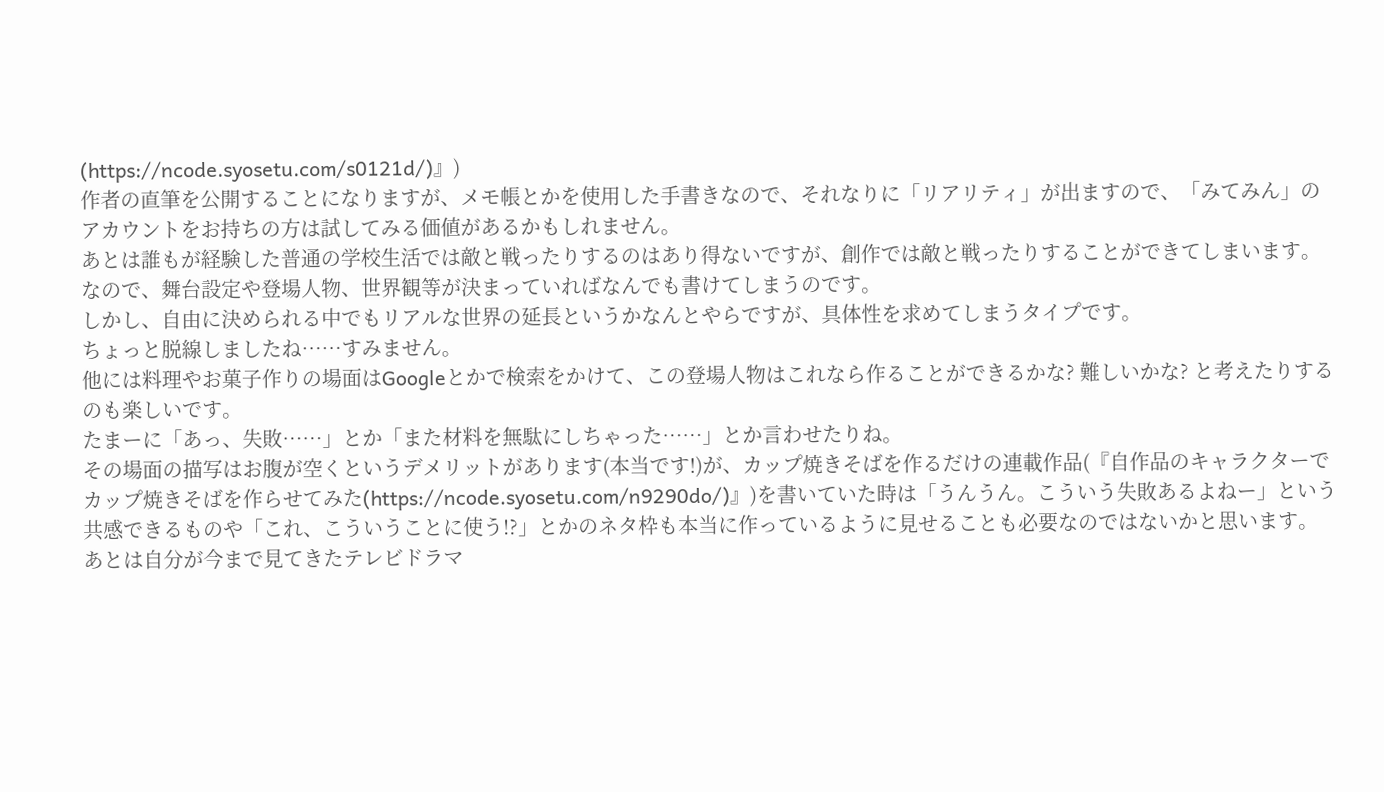(https://ncode.syosetu.com/s0121d/)』)
作者の直筆を公開することになりますが、メモ帳とかを使用した手書きなので、それなりに「リアリティ」が出ますので、「みてみん」のアカウントをお持ちの方は試してみる価値があるかもしれません。
あとは誰もが経験した普通の学校生活では敵と戦ったりするのはあり得ないですが、創作では敵と戦ったりすることができてしまいます。
なので、舞台設定や登場人物、世界観等が決まっていればなんでも書けてしまうのです。
しかし、自由に決められる中でもリアルな世界の延長というかなんとやらですが、具体性を求めてしまうタイプです。
ちょっと脱線しましたね……すみません。
他には料理やお菓子作りの場面はGoogleとかで検索をかけて、この登場人物はこれなら作ることができるかな? 難しいかな? と考えたりするのも楽しいです。
たまーに「あっ、失敗……」とか「また材料を無駄にしちゃった……」とか言わせたりね。
その場面の描写はお腹が空くというデメリットがあります(本当です!)が、カップ焼きそばを作るだけの連載作品(『自作品のキャラクターでカップ焼きそばを作らせてみた(https://ncode.syosetu.com/n9290do/)』)を書いていた時は「うんうん。こういう失敗あるよねー」という共感できるものや「これ、こういうことに使う!?」とかのネタ枠も本当に作っているように見せることも必要なのではないかと思います。
あとは自分が今まで見てきたテレビドラマ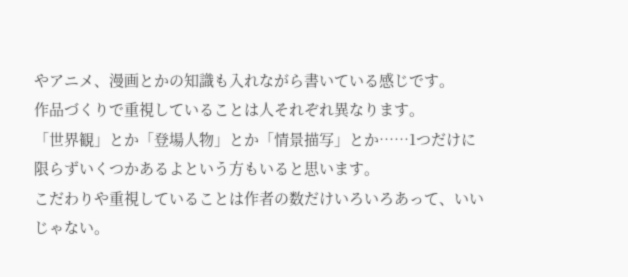やアニメ、漫画とかの知識も入れながら書いている感じです。
作品づくりで重視していることは人それぞれ異なります。
「世界観」とか「登場人物」とか「情景描写」とか……1つだけに限らずいくつかあるよという方もいると思います。
こだわりや重視していることは作者の数だけいろいろあって、いいじゃない。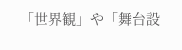「世界観」や「舞台設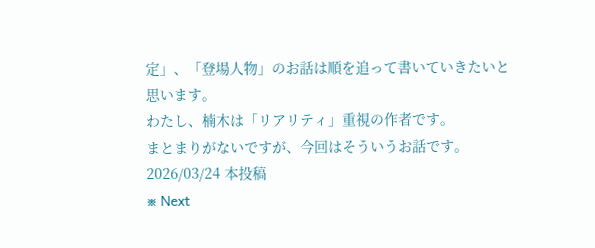定」、「登場人物」のお話は順を追って書いていきたいと思います。
わたし、楠木は「リアリティ」重視の作者です。
まとまりがないですが、今回はそういうお話です。
2026/03/24 本投稿
※ Next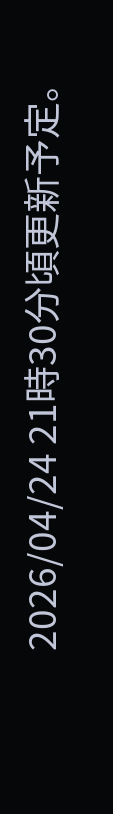2026/04/24 21時30分頃更新予定。